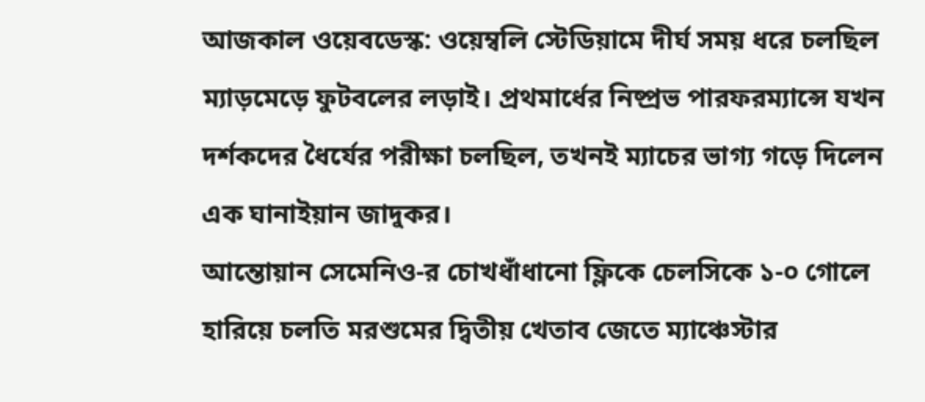আজকাল ওয়েবডেস্ক: ওয়েম্বলি স্টেডিয়ামে দীর্ঘ সময় ধরে চলছিল ম্যাড়মেড়ে ফুটবলের লড়াই। প্রথমার্ধের নিষ্প্রভ পারফরম্যান্সে যখন দর্শকদের ধৈর্যের পরীক্ষা চলছিল, তখনই ম্যাচের ভাগ্য গড়ে দিলেন এক ঘানাইয়ান জাদুকর।
আন্তোয়ান সেমেনিও-র চোখধাঁধানো ফ্লিকে চেলসিকে ১-০ গোলে হারিয়ে চলতি মরশুমের দ্বিতীয় খেতাব জেতে ম্যাঞ্চেস্টার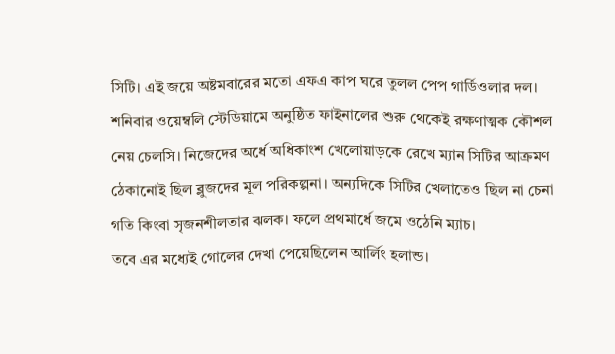সিটি। এই জয়ে অষ্টমবারের মতো এফএ কাপ ঘরে তুলল পেপ গার্ডিওলার দল।
শনিবার ওয়েম্বলি স্টেডিয়ামে অনুষ্ঠিত ফাইনালের শুরু থেকেই রক্ষণাত্মক কৌশল নেয় চেলসি। নিজেদের অর্ধে অধিকাংশ খেলোয়াড়কে রেখে ম্যান সিটির আক্রমণ ঠেকানোই ছিল ব্লুজদের মূল পরিকল্পনা। অন্যদিকে সিটির খেলাতেও ছিল না চেনা গতি কিংবা সৃজনশীলতার ঝলক। ফলে প্রথমার্ধে জমে ওঠেনি ম্যাচ।
তবে এর মধ্যেই গোলের দেখা পেয়েছিলেন আর্লিং হলান্ড।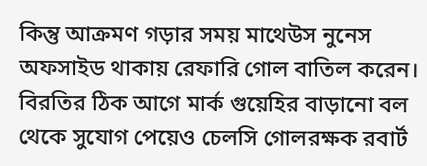কিন্তু আক্রমণ গড়ার সময় মাথেউস নুনেস অফসাইড থাকায় রেফারি গোল বাতিল করেন। বিরতির ঠিক আগে মার্ক গুয়েহির বাড়ানো বল থেকে সুযোগ পেয়েও চেলসি গোলরক্ষক রবার্ট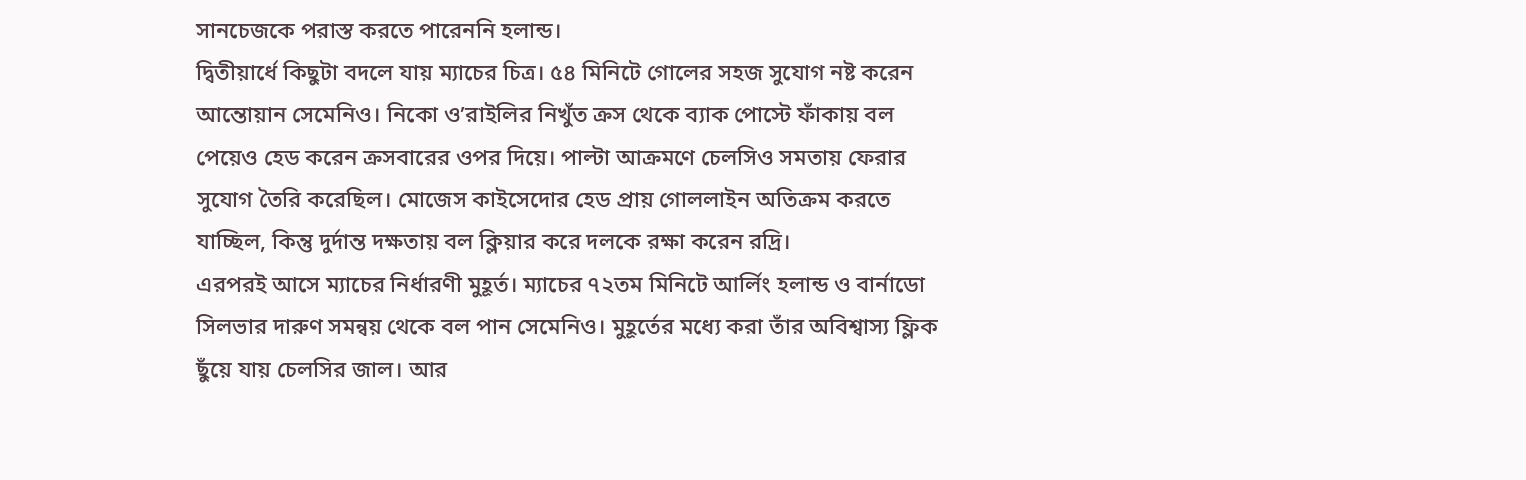সানচেজকে পরাস্ত করতে পারেননি হলান্ড।
দ্বিতীয়ার্ধে কিছুটা বদলে যায় ম্যাচের চিত্র। ৫৪ মিনিটে গোলের সহজ সুযোগ নষ্ট করেন আন্তোয়ান সেমেনিও। নিকো ও’রাইলির নিখুঁত ক্রস থেকে ব্যাক পোস্টে ফাঁকায় বল পেয়েও হেড করেন ক্রসবারের ওপর দিয়ে। পাল্টা আক্রমণে চেলসিও সমতায় ফেরার সুযোগ তৈরি করেছিল। মোজেস কাইসেদোর হেড প্রায় গোললাইন অতিক্রম করতে যাচ্ছিল, কিন্তু দুর্দান্ত দক্ষতায় বল ক্লিয়ার করে দলকে রক্ষা করেন রদ্রি।
এরপরই আসে ম্যাচের নির্ধারণী মুহূর্ত। ম্যাচের ৭২তম মিনিটে আর্লিং হলান্ড ও বার্নাডো সিলভার দারুণ সমন্বয় থেকে বল পান সেমেনিও। মুহূর্তের মধ্যে করা তাঁর অবিশ্বাস্য ফ্লিক ছুঁয়ে যায় চেলসির জাল। আর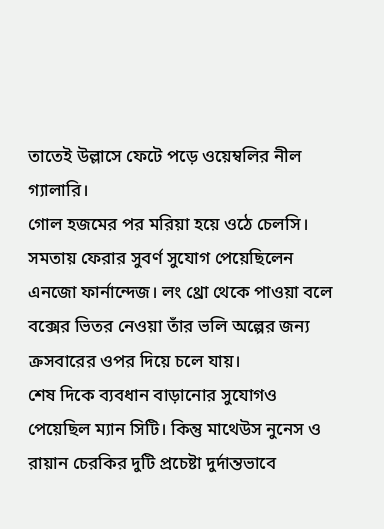তাতেই উল্লাসে ফেটে পড়ে ওয়েম্বলির নীল গ্যালারি।
গোল হজমের পর মরিয়া হয়ে ওঠে চেলসি। সমতায় ফেরার সুবর্ণ সুযোগ পেয়েছিলেন এনজো ফার্নান্দেজ। লং থ্রো থেকে পাওয়া বলে বক্সের ভিতর নেওয়া তাঁর ভলি অল্পের জন্য ক্রসবারের ওপর দিয়ে চলে যায়।
শেষ দিকে ব্যবধান বাড়ানোর সুযোগও পেয়েছিল ম্যান সিটি। কিন্তু মাথেউস নুনেস ও রায়ান চেরকির দুটি প্রচেষ্টা দুর্দান্তভাবে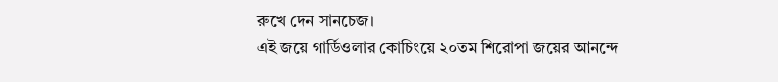রুখে দেন সানচেজ।
এই জয়ে গার্ডিওলার কোচিংয়ে ২০তম শিরোপা জয়ের আনন্দে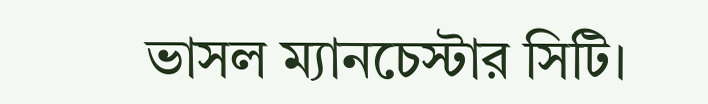ভাসল ম্যানচেস্টার সিটি।